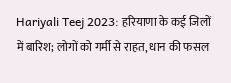Hariyali Teej 2023: हरियाणा के कई जिलों में बारिश; लोगों को गर्मी से राहत, धान की फसल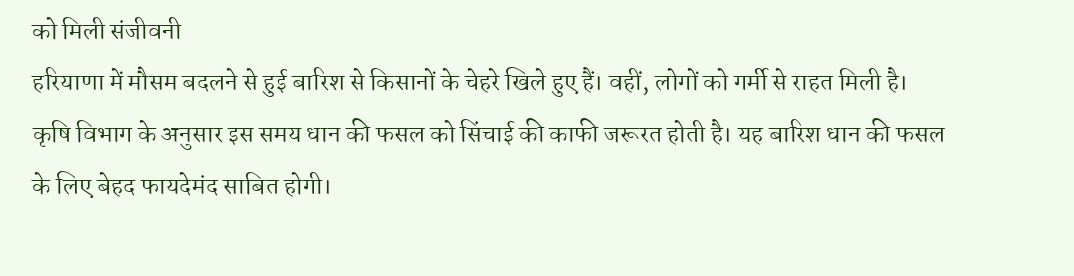को मिली संजीवनी
हरियाणा में मौसम बदलने से हुई बारिश से किसानों के चेहरे खिले हुए हैं। वहीं, लोगों को गर्मी से राहत मिली है। कृषि विभाग के अनुसार इस समय धान की फसल को सिंचाई की काफी जरूरत होती है। यह बारिश धान की फसल के लिए बेहद फायदेमंद साबित होगी।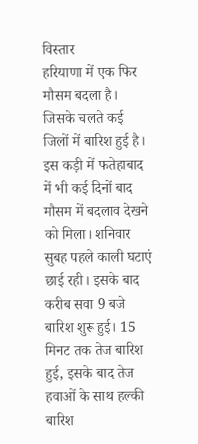विस्तार
हरियाणा में एक फिर मौसम बदला है। जिसके चलते कई जिलों में बारिश हुई है। इस कड़ी में फतेहाबाद में भी कई दिनों बाद मौसम में बदलाव देखने को मिला। शनिवार सुबह पहले काली घटाएं छाई रही। इसके बाद करीब सवा 9 बजे बारिश शुरू हुई। 15 मिनट तक तेज बारिश हुई, इसके बाद तेज हवाओं के साथ हल्की बारिश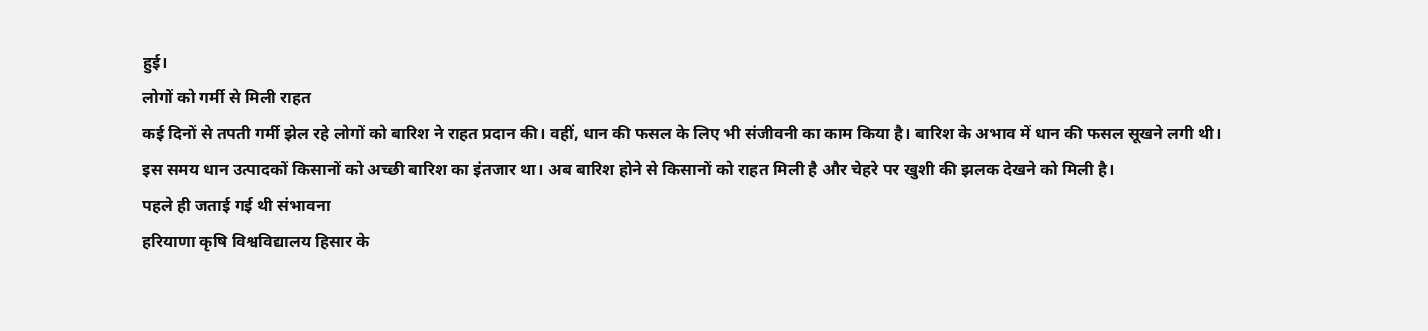हुई।
लोगों को गर्मी से मिली राहत
कई दिनों से तपती गर्मी झेल रहे लोगों को बारिश ने राहत प्रदान की। वहीं, धान की फसल के लिए भी संजीवनी का काम किया है। बारिश के अभाव में धान की फसल सूखने लगी थी। इस समय धान उत्पादकों किसानों को अच्छी बारिश का इंतजार था। अब बारिश होने से किसानों को राहत मिली है और चेहरे पर खुशी की झलक देखने को मिली है।
पहले ही जताई गई थी संभावना
हरियाणा कृषि विश्वविद्यालय हिसार के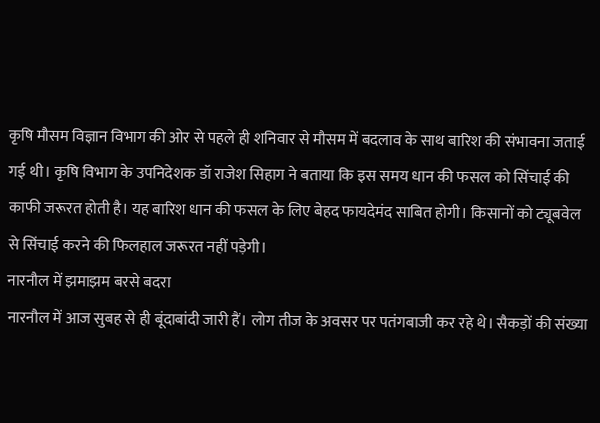कृषि मौसम विज्ञान विभाग की ओर से पहले ही शनिवार से मौसम में बदलाव के साथ बारिश की संभावना जताई गई थी। कृषि विभाग के उपनिदेशक डॉ राजेश सिहाग ने बताया कि इस समय धान की फसल को सिंचाई की काफी जरूरत होती है। यह बारिश धान की फसल के लिए बेहद फायदेमंद साबित होगी। किसानों को ट्यूबवेल से सिंचाई करने की फिलहाल जरूरत नहीं पड़ेगी।
नारनौल में झमाझम बरसे बदरा
नारनौल में आज सुबह से ही बूंदाबांदी जारी हैं। लोग तीज के अवसर पर पतंगबाजी कर रहे थे। सैकड़ों की संख्या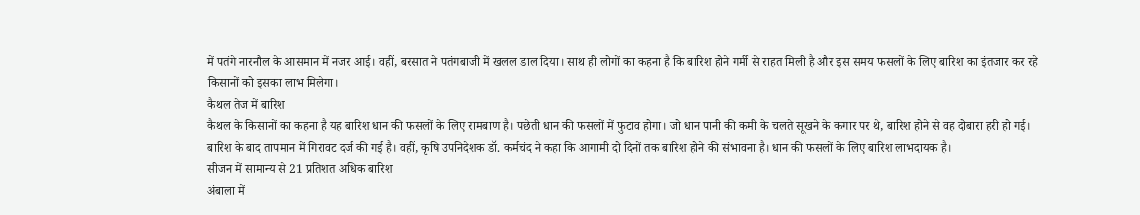में पतंगे नारनौल के आसमान में नजर आई। वहीं, बरसात ने पतंगबाजी में खलल डाल दिया। साथ ही लोगों का कहना है कि बारिश होने गर्मी से राहत मिली है और इस समय फसलों के लिए बारिश का इंतजार कर रहे किसानों को इसका लाभ मिलेगा।
कैथल तेज में बारिश
कैथल के किसानों का कहना है यह बारिश धान की फसलों के लिए रामबाण है। पछेती धान की फसलों में फुटाव होगा। जो धान पानी की कमी के चलते सूखने के कगार पर थे, बारिश होने से वह दोबारा हरी हो गई। बारिश के बाद तापमान में गिरावट दर्ज की गई है। वहीं, कृषि उपनिदेशक डॉ. कर्मचंद ने कहा कि आगामी दो दिनों तक बारिश होने की संभावना है। धान की फसलों के लिए बारिश लाभदायक है।
सीजन में सामान्य से 21 प्रतिशत अधिक बारिश
अंबाला में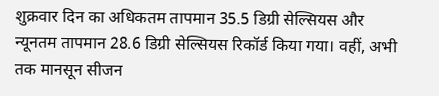शुक्रवार दिन का अधिकतम तापमान 35.5 डिग्री सेल्सियस और न्यूनतम तापमान 28.6 डिग्री सेल्सियस रिकॉर्ड किया गया। वहीं, अभी तक मानसून सीजन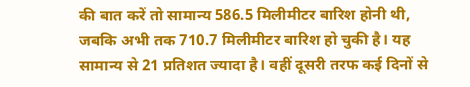की बात करें तो सामान्य 586.5 मिलीमीटर बारिश होनी थी, जबकि अभी तक 710.7 मिलीमीटर बारिश हो चुकी है। यह सामान्य से 21 प्रतिशत ज्यादा है। वहीं दूसरी तरफ कई दिनों से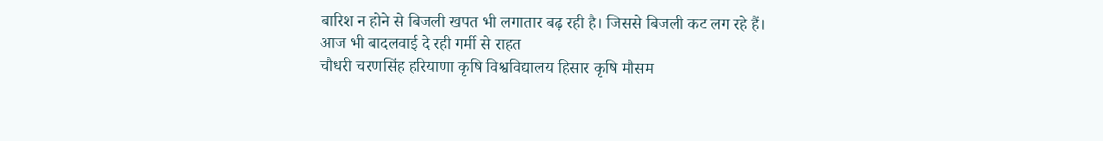बारिश न होने से बिजली खपत भी लगातार बढ़ रही है। जिससे बिजली कट लग रहे हैं।
आज भी बादलवाई दे रही गर्मी से राहत
चौधरी चरणसिंह हरियाणा कृषि विश्वविद्यालय हिसार कृषि मौसम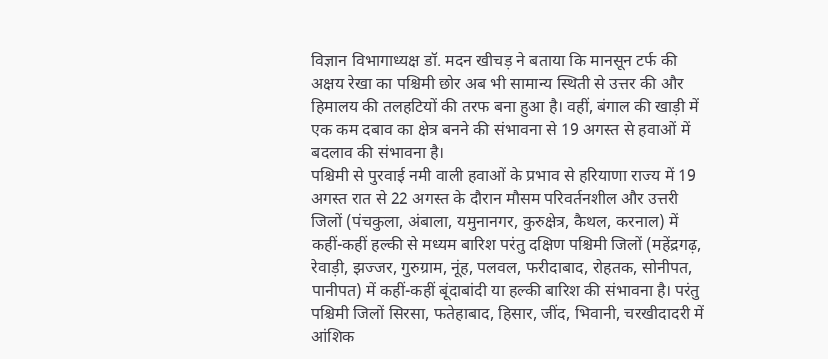विज्ञान विभागाध्यक्ष डॉ. मदन खीचड़ ने बताया कि मानसून टर्फ की अक्षय रेखा का पश्चिमी छोर अब भी सामान्य स्थिती से उत्तर की और हिमालय की तलहटियों की तरफ बना हुआ है। वहीं, बंगाल की खाड़ी में एक कम दबाव का क्षेत्र बनने की संभावना से 19 अगस्त से हवाओं में बदलाव की संभावना है।
पश्चिमी से पुरवाई नमी वाली हवाओं के प्रभाव से हरियाणा राज्य में 19 अगस्त रात से 22 अगस्त के दौरान मौसम परिवर्तनशील और उत्तरी जिलों (पंचकुला, अंबाला, यमुनानगर, कुरुक्षेत्र, कैथल, करनाल) में कहीं-कहीं हल्की से मध्यम बारिश परंतु दक्षिण पश्चिमी जिलों (महेंद्रगढ़, रेवाड़ी, झज्जर, गुरुग्राम, नूंह, पलवल, फरीदाबाद, रोहतक, सोनीपत, पानीपत) में कहीं-कहीं बूंदाबांदी या हल्की बारिश की संभावना है। परंतु पश्चिमी जिलों सिरसा, फतेहाबाद, हिसार, जींद, भिवानी, चरखीदादरी में आंशिक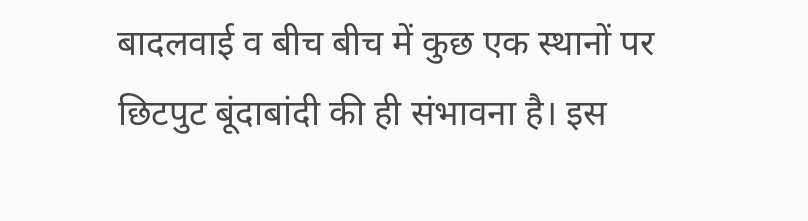बादलवाई व बीच बीच में कुछ एक स्थानों पर छिटपुट बूंदाबांदी की ही संभावना है। इस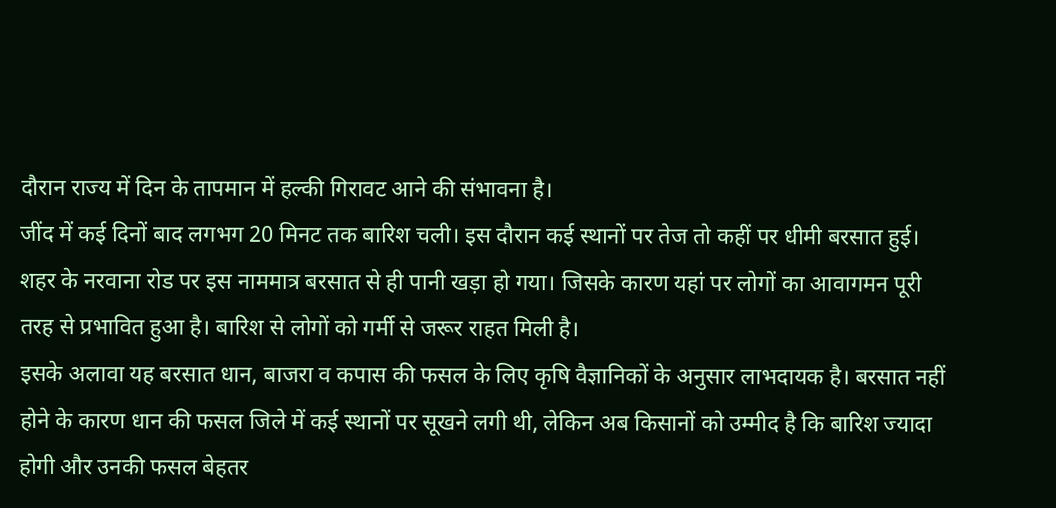दौरान राज्य में दिन के तापमान में हल्की गिरावट आने की संभावना है।
जींद में कई दिनों बाद लगभग 20 मिनट तक बारिश चली। इस दौरान कई स्थानों पर तेज तो कहीं पर धीमी बरसात हुई। शहर के नरवाना रोड पर इस नाममात्र बरसात से ही पानी खड़ा हो गया। जिसके कारण यहां पर लोगों का आवागमन पूरी तरह से प्रभावित हुआ है। बारिश से लोगों को गर्मी से जरूर राहत मिली है।
इसके अलावा यह बरसात धान, बाजरा व कपास की फसल के लिए कृषि वैज्ञानिकों के अनुसार लाभदायक है। बरसात नहीं होने के कारण धान की फसल जिले में कई स्थानों पर सूखने लगी थी, लेकिन अब किसानों को उम्मीद है कि बारिश ज्यादा होगी और उनकी फसल बेहतर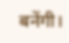बनेंगी।